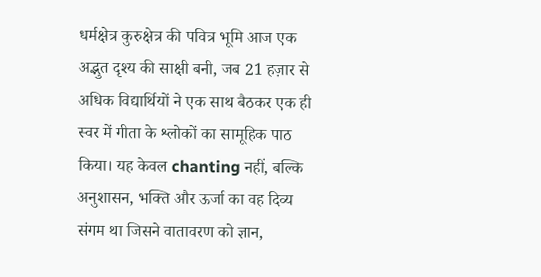धर्मक्षेत्र कुरुक्षेत्र की पवित्र भूमि आज एक अद्भुत दृश्य की साक्षी बनी, जब 21 हज़ार से अधिक विद्यार्थियों ने एक साथ बैठकर एक ही स्वर में गीता के श्लोकों का सामूहिक पाठ किया। यह केवल chanting नहीं, बल्कि अनुशासन, भक्ति और ऊर्जा का वह दिव्य संगम था जिसने वातावरण को ज्ञान,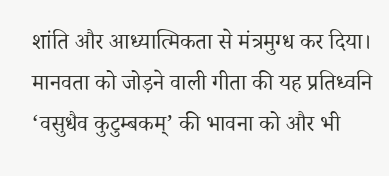शांति और आध्यात्मिकता से मंत्रमुग्ध कर दिया। मानवता को जोड़ने वाली गीता की यह प्रतिध्वनि ‘वसुधैव कुटुम्बकम्’ की भावना को और भी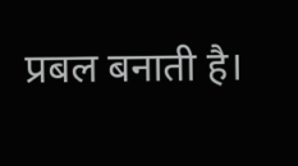प्रबल बनाती है।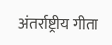अंतर्राष्ट्रीय गीता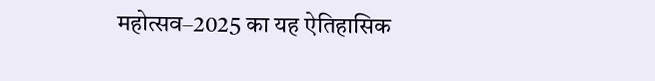महोत्सव–2025 का यह ऐतिहासिक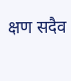क्षण सदैव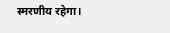स्मरणीय रहेगा।